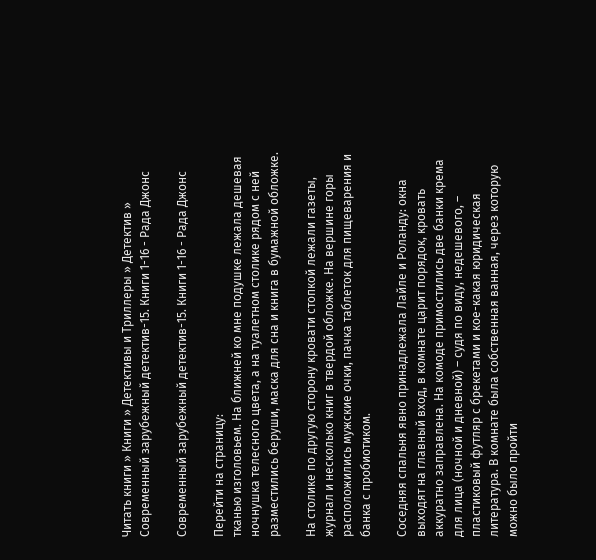Читать книги » Книги » Детективы и Триллеры » Детектив » Современный зарубежный детектив-15. Книги 1-16 - Рада Джонс

Современный зарубежный детектив-15. Книги 1-16 - Рада Джонс

Перейти на страницу:
тканью изголовьем. На ближней ко мне подушке лежала дешевая ночнушка телесного цвета, а на туалетном столике рядом с ней разместились беруши, маска для сна и книга в бумажной обложке.

На столике по другую сторону кровати стопкой лежали газеты, журнал и несколько книг в твердой обложке. На вершине горы расположились мужские очки, пачка таблеток для пищеварения и банка с пробиотиком.

Соседняя спальня явно принадлежала Лайле и Роланду: окна выходят на главный вход, в комнате царит порядок, кровать аккуратно заправлена. На комоде примостились две банки крема для лица (ночной и дневной) – судя по виду, недешевого, – пластиковый футляр с брекетами и кое-какая юридическая литература. В комнате была собственная ванная, через которую можно было пройти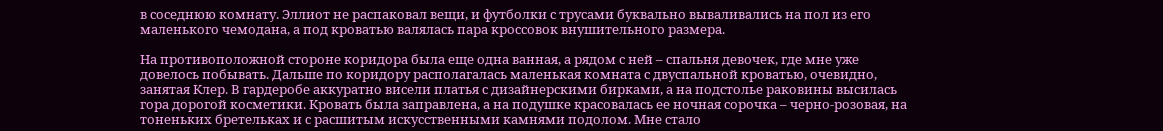в соседнюю комнату. Эллиот не распаковал вещи, и футболки с трусами буквально вываливались на пол из его маленького чемодана, а под кроватью валялась пара кроссовок внушительного размера.

На противоположной стороне коридора была еще одна ванная, а рядом с ней – спальня девочек, где мне уже довелось побывать. Дальше по коридору располагалась маленькая комната с двуспальной кроватью, очевидно, занятая Клер. В гардеробе аккуратно висели платья с дизайнерскими бирками, а на подстолье раковины высилась гора дорогой косметики. Кровать была заправлена, а на подушке красовалась ее ночная сорочка – черно-розовая, на тоненьких бретельках и с расшитым искусственными камнями подолом. Мне стало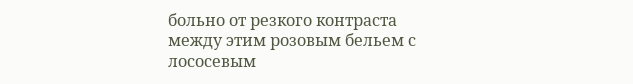больно от резкого контраста между этим розовым бельем с лососевым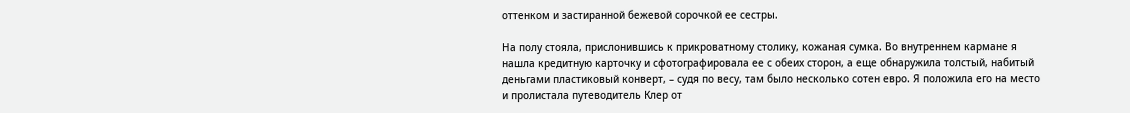оттенком и застиранной бежевой сорочкой ее сестры.

На полу стояла, прислонившись к прикроватному столику, кожаная сумка. Во внутреннем кармане я нашла кредитную карточку и сфотографировала ее с обеих сторон, а еще обнаружила толстый, набитый деньгами пластиковый конверт, – судя по весу, там было несколько сотен евро. Я положила его на место и пролистала путеводитель Клер от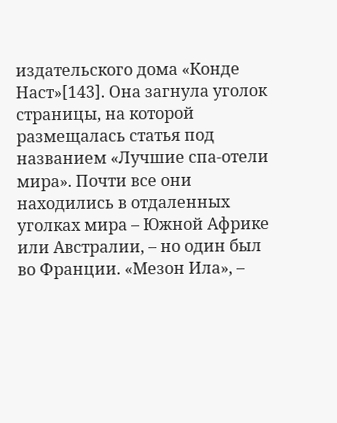издательского дома «Конде Наст»[143]. Она загнула уголок страницы, на которой размещалась статья под названием «Лучшие спа-отели мира». Почти все они находились в отдаленных уголках мира – Южной Африке или Австралии, – но один был во Франции. «Мезон Ила», –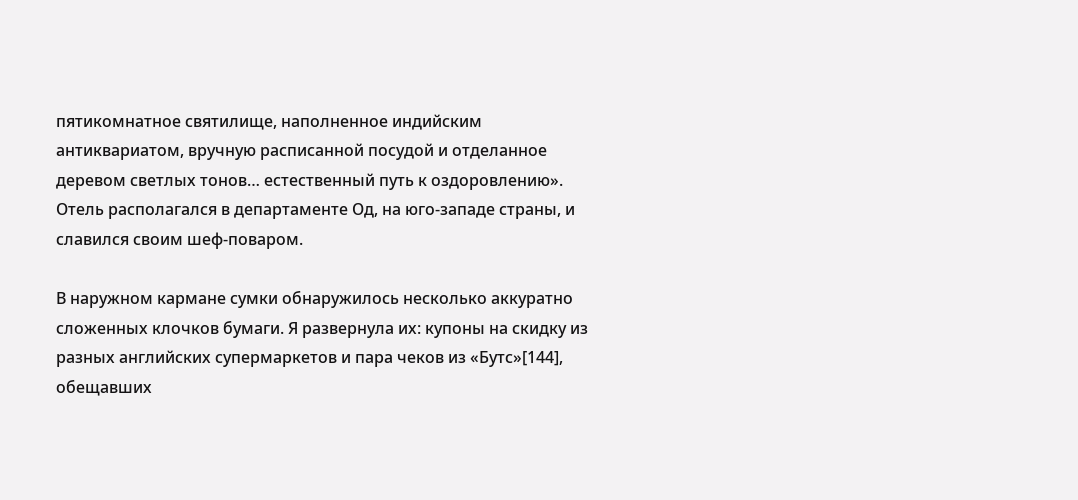пятикомнатное святилище, наполненное индийским антиквариатом, вручную расписанной посудой и отделанное деревом светлых тонов… естественный путь к оздоровлению». Отель располагался в департаменте Од, на юго-западе страны, и славился своим шеф-поваром.

В наружном кармане сумки обнаружилось несколько аккуратно сложенных клочков бумаги. Я развернула их: купоны на скидку из разных английских супермаркетов и пара чеков из «Бутс»[144], обещавших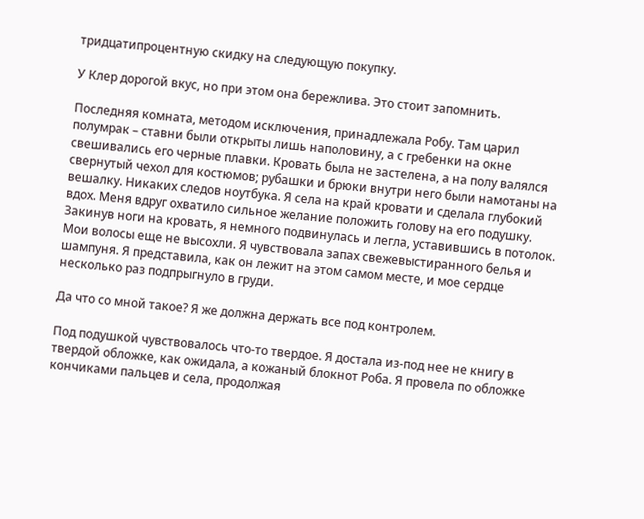тридцатипроцентную скидку на следующую покупку.

У Клер дорогой вкус, но при этом она бережлива. Это стоит запомнить.

Последняя комната, методом исключения, принадлежала Робу. Там царил полумрак – ставни были открыты лишь наполовину, а с гребенки на окне свешивались его черные плавки. Кровать была не застелена, а на полу валялся свернутый чехол для костюмов; рубашки и брюки внутри него были намотаны на вешалку. Никаких следов ноутбука. Я села на край кровати и сделала глубокий вдох. Меня вдруг охватило сильное желание положить голову на его подушку. Закинув ноги на кровать, я немного подвинулась и легла, уставившись в потолок. Мои волосы еще не высохли. Я чувствовала запах свежевыстиранного белья и шампуня. Я представила, как он лежит на этом самом месте, и мое сердце несколько раз подпрыгнуло в груди.

Да что со мной такое? Я же должна держать все под контролем.

Под подушкой чувствовалось что-то твердое. Я достала из-под нее не книгу в твердой обложке, как ожидала, а кожаный блокнот Роба. Я провела по обложке кончиками пальцев и села, продолжая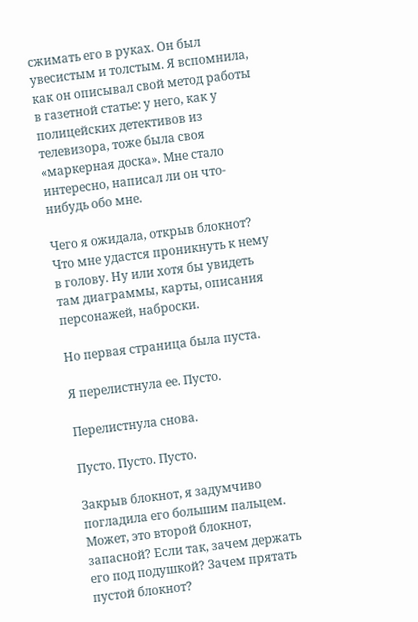сжимать его в руках. Он был увесистым и толстым. Я вспомнила, как он описывал свой метод работы в газетной статье: у него, как у полицейских детективов из телевизора, тоже была своя «маркерная доска». Мне стало интересно, написал ли он что-нибудь обо мне.

Чего я ожидала, открыв блокнот? Что мне удастся проникнуть к нему в голову. Ну или хотя бы увидеть там диаграммы, карты, описания персонажей, наброски.

Но первая страница была пуста.

Я перелистнула ее. Пусто.

Перелистнула снова.

Пусто. Пусто. Пусто.

Закрыв блокнот, я задумчиво погладила его большим пальцем. Может, это второй блокнот, запасной? Если так, зачем держать его под подушкой? Зачем прятать пустой блокнот?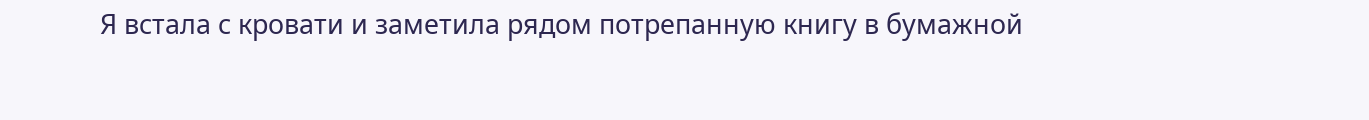Я встала с кровати и заметила рядом потрепанную книгу в бумажной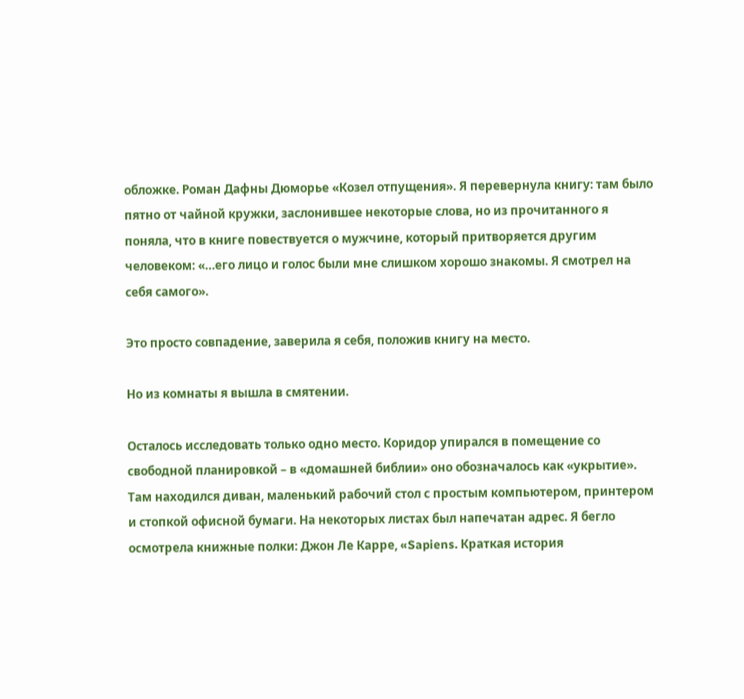обложке. Роман Дафны Дюморье «Козел отпущения». Я перевернула книгу: там было пятно от чайной кружки, заслонившее некоторые слова, но из прочитанного я поняла, что в книге повествуется о мужчине, который притворяется другим человеком: «…его лицо и голос были мне слишком хорошо знакомы. Я смотрел на себя самого».

Это просто совпадение, заверила я себя, положив книгу на место.

Но из комнаты я вышла в смятении.

Осталось исследовать только одно место. Коридор упирался в помещение со свободной планировкой – в «домашней библии» оно обозначалось как «укрытие». Там находился диван, маленький рабочий стол с простым компьютером, принтером и стопкой офисной бумаги. На некоторых листах был напечатан адрес. Я бегло осмотрела книжные полки: Джон Ле Карре, «Sapiens. Краткая история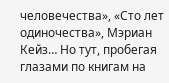человечества», «Сто лет одиночества», Мэриан Кейз… Но тут, пробегая глазами по книгам на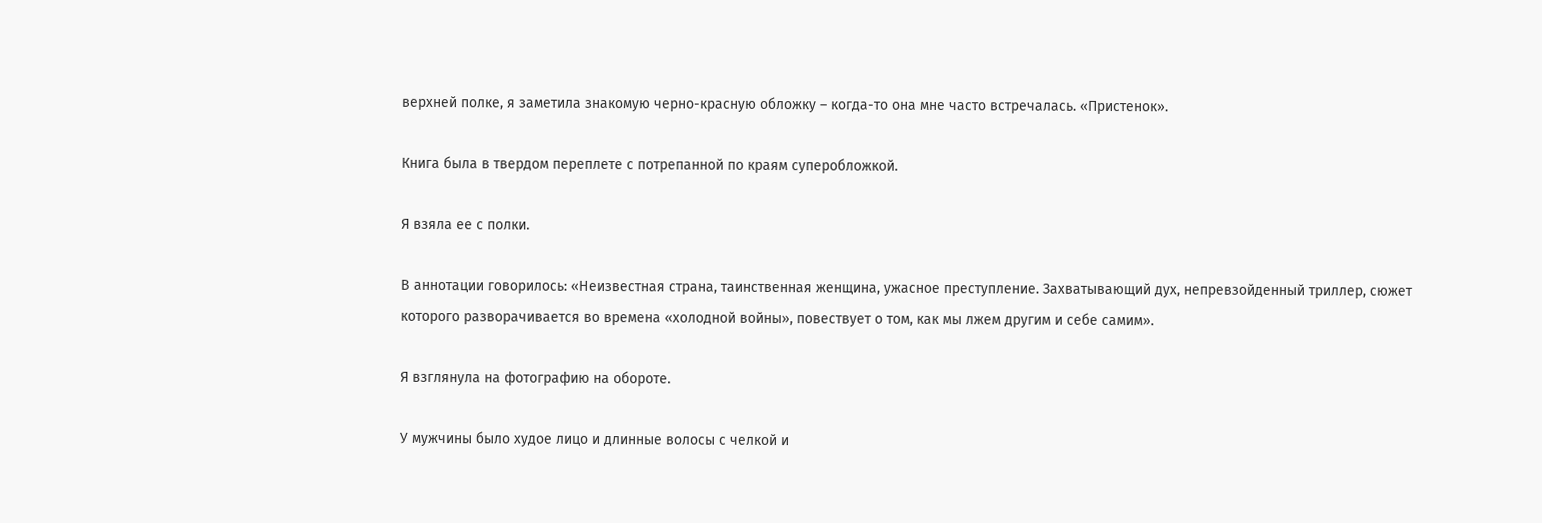верхней полке, я заметила знакомую черно-красную обложку – когда-то она мне часто встречалась. «Пристенок».

Книга была в твердом переплете с потрепанной по краям суперобложкой.

Я взяла ее с полки.

В аннотации говорилось: «Неизвестная страна, таинственная женщина, ужасное преступление. Захватывающий дух, непревзойденный триллер, сюжет которого разворачивается во времена «холодной войны», повествует о том, как мы лжем другим и себе самим».

Я взглянула на фотографию на обороте.

У мужчины было худое лицо и длинные волосы с челкой и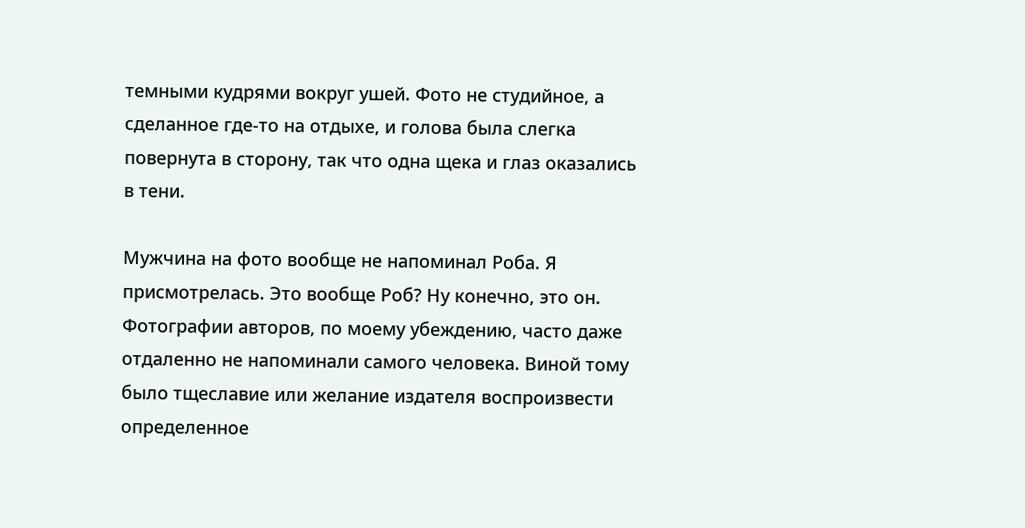темными кудрями вокруг ушей. Фото не студийное, а сделанное где-то на отдыхе, и голова была слегка повернута в сторону, так что одна щека и глаз оказались в тени.

Мужчина на фото вообще не напоминал Роба. Я присмотрелась. Это вообще Роб? Ну конечно, это он. Фотографии авторов, по моему убеждению, часто даже отдаленно не напоминали самого человека. Виной тому было тщеславие или желание издателя воспроизвести определенное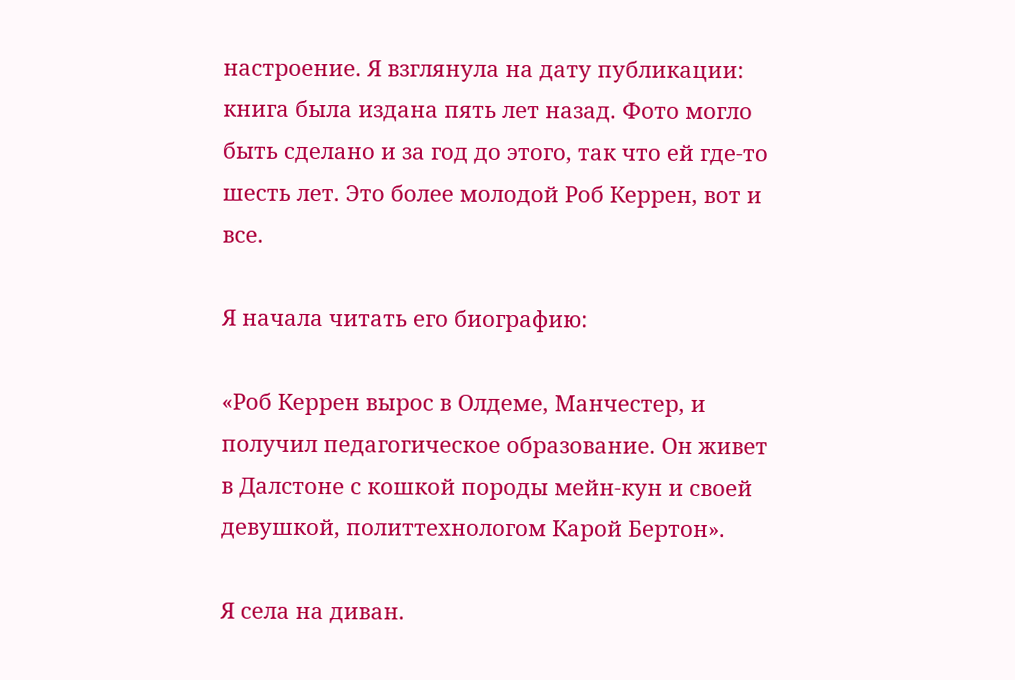настроение. Я взглянула на дату публикации: книга была издана пять лет назад. Фото могло быть сделано и за год до этого, так что ей где-то шесть лет. Это более молодой Роб Керрен, вот и все.

Я начала читать его биографию:

«Роб Керрен вырос в Олдеме, Манчестер, и получил педагогическое образование. Он живет в Далстоне с кошкой породы мейн-кун и своей девушкой, политтехнологом Карой Бертон».

Я села на диван.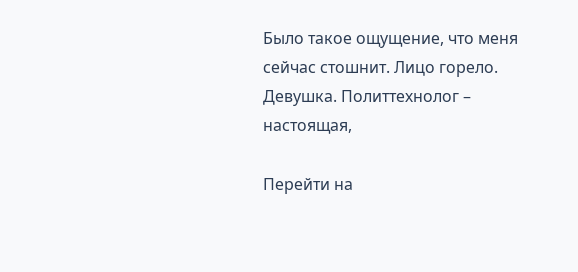Было такое ощущение, что меня сейчас стошнит. Лицо горело. Девушка. Политтехнолог – настоящая,

Перейти на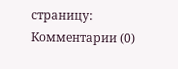страницу:
Комментарии (0)